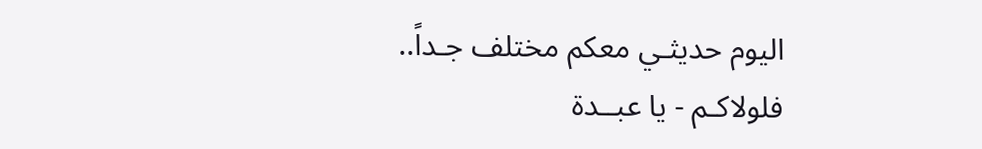اليوم حديثـي معكم مختلف جـداً..
فلولاكـم - يا عبــدة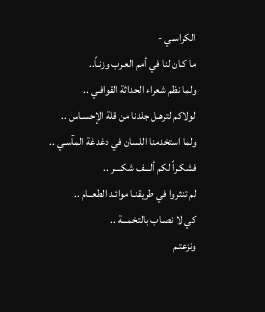الكراسـي -
ما كـان لنا في أمم العـرب وزنـاً..
ولما نظم شعراء الحداثة القوافـي ..
لولاكم لترهـل جلدنا من قلة الإحسـاس ..
ولما استخدمنا اللسان في دغدغة المآسـي ..
فشكـراً لكم ألـــف شكــــر ..
لم تنثروا في طريقنـا موائـد الطعــام ..
كي لا نصـاب بالتخمـــة ..
ونزعتـم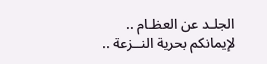الجلـد عن العظـام ..
لإيمانكم بحرية النــزعة ..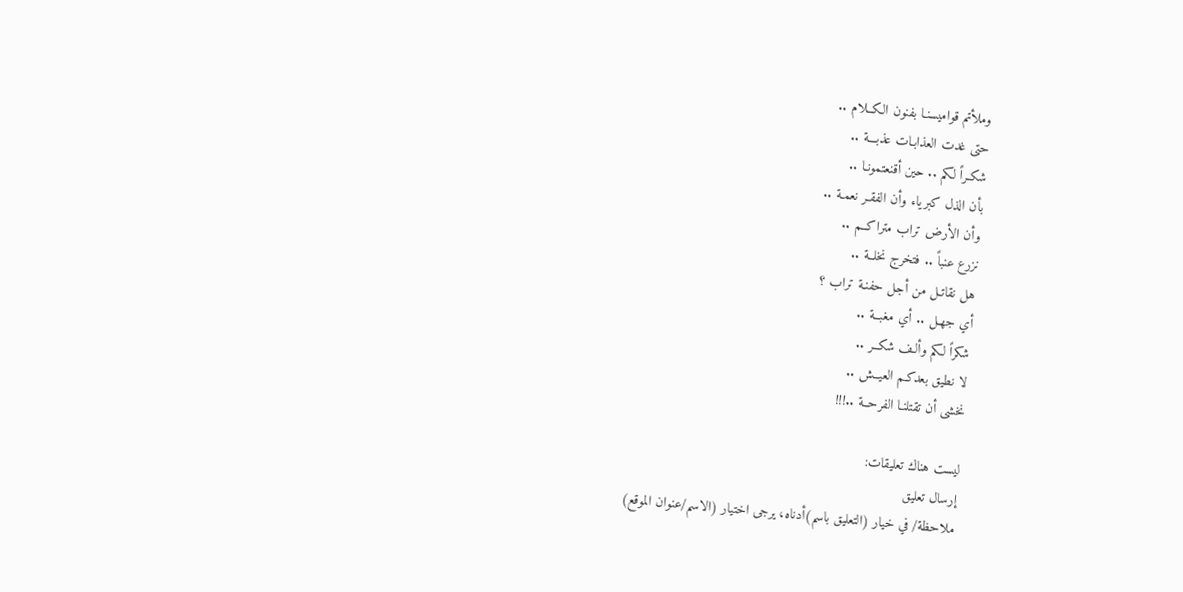وملأتم قواميسنـا بفنون الكــلام ..
حتى غدت العذابـات عذبـــة ..
شكـراً لكم .. حين أقنعتمونـا ..
بأن الذل كبرياء وأن الفقـر نعمـة ..
وأن الأرض تراب متراكــم ..
نزرع عنباً .. فتخرج نخلــة ..
هل نقاتـل من أجل حفنـة تراب ؟
أي جهـل .. أي مغبــة ..
شكراً لكم وألـف شكــر ..
لا نطيق بعدكـم العيــش ..
نخشى أن تقتلنـا الفرحــة ..!!!

ليست هناك تعليقات:
إرسال تعليق
ملاحظة/ في خيار (التعليق باسم)أدناه، يرجى اختيار (الاسم/عنوان الموقع)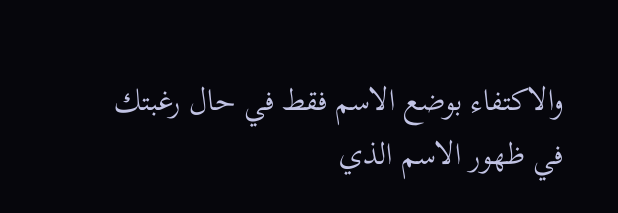والاكتفاء بوضع الاسم فقط في حال رغبتك في ظهور الاسم الذي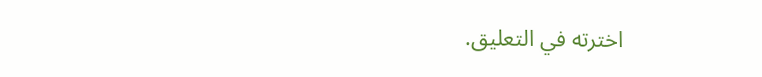اخترته في التعليق.